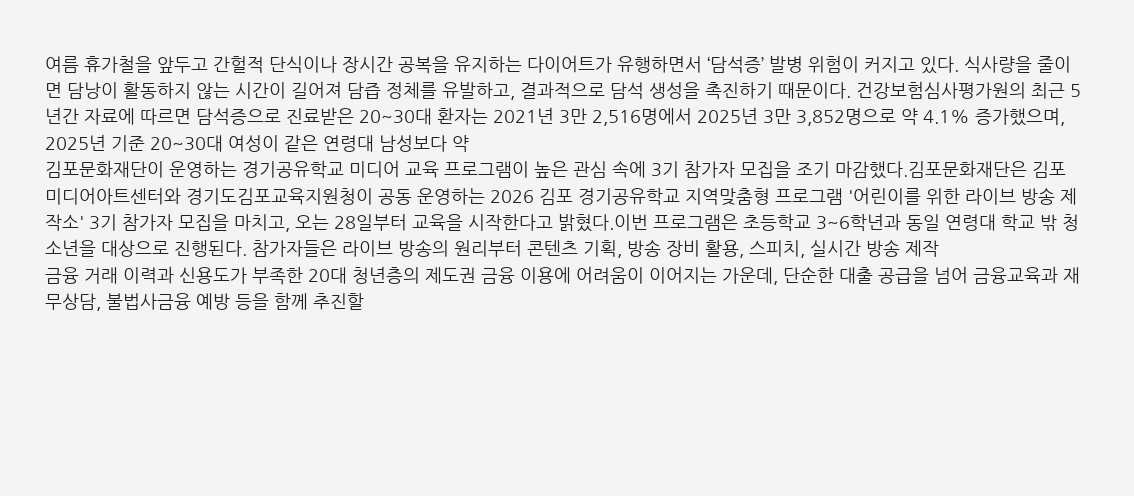여름 휴가철을 앞두고 간헐적 단식이나 장시간 공복을 유지하는 다이어트가 유행하면서 ‘담석증’ 발병 위험이 커지고 있다. 식사량을 줄이면 담낭이 활동하지 않는 시간이 길어져 담즙 정체를 유발하고, 결과적으로 담석 생성을 촉진하기 때문이다. 건강보험심사평가원의 최근 5년간 자료에 따르면 담석증으로 진료받은 20~30대 환자는 2021년 3만 2,516명에서 2025년 3만 3,852명으로 약 4.1% 증가했으며, 2025년 기준 20~30대 여성이 같은 연령대 남성보다 약
김포문화재단이 운영하는 경기공유학교 미디어 교육 프로그램이 높은 관심 속에 3기 참가자 모집을 조기 마감했다.김포문화재단은 김포미디어아트센터와 경기도김포교육지원청이 공동 운영하는 2026 김포 경기공유학교 지역맞춤형 프로그램 '어린이를 위한 라이브 방송 제작소' 3기 참가자 모집을 마치고, 오는 28일부터 교육을 시작한다고 밝혔다.이번 프로그램은 초등학교 3~6학년과 동일 연령대 학교 밖 청소년을 대상으로 진행된다. 참가자들은 라이브 방송의 원리부터 콘텐츠 기획, 방송 장비 활용, 스피치, 실시간 방송 제작
금융 거래 이력과 신용도가 부족한 20대 청년층의 제도권 금융 이용에 어려움이 이어지는 가운데, 단순한 대출 공급을 넘어 금융교육과 재무상담, 불법사금융 예방 등을 함께 추진할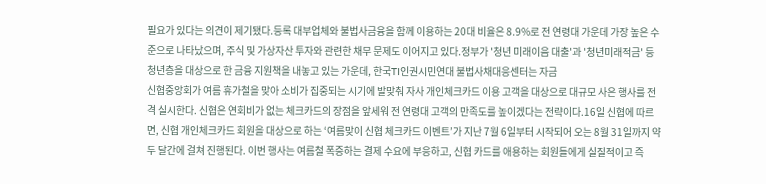필요가 있다는 의견이 제기됐다.등록 대부업체와 불법사금융을 함께 이용하는 20대 비율은 8.9%로 전 연령대 가운데 가장 높은 수준으로 나타났으며, 주식 및 가상자산 투자와 관련한 채무 문제도 이어지고 있다.정부가 '청년 미래이음 대출'과 '청년미래적금' 등 청년층을 대상으로 한 금융 지원책을 내놓고 있는 가운데, 한국TI인권시민연대 불법사채대응센터는 자금
신협중앙회가 여름 휴가철을 맞아 소비가 집중되는 시기에 발맞춰 자사 개인체크카드 이용 고객을 대상으로 대규모 사은 행사를 전격 실시한다. 신협은 연회비가 없는 체크카드의 장점을 앞세워 전 연령대 고객의 만족도를 높이겠다는 전략이다.16일 신협에 따르면, 신협 개인체크카드 회원을 대상으로 하는 ‘여름맞이 신협 체크카드 이벤트’가 지난 7월 6일부터 시작되어 오는 8월 31일까지 약 두 달간에 걸쳐 진행된다. 이번 행사는 여름철 폭증하는 결제 수요에 부응하고, 신협 카드를 애용하는 회원들에게 실질적이고 즉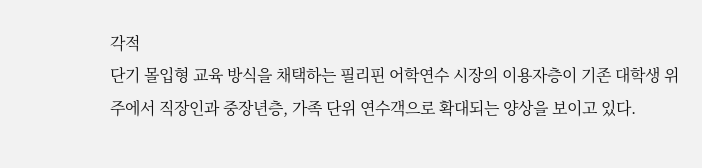각적
단기 몰입형 교육 방식을 채택하는 필리핀 어학연수 시장의 이용자층이 기존 대학생 위주에서 직장인과 중장년층, 가족 단위 연수객으로 확대되는 양상을 보이고 있다.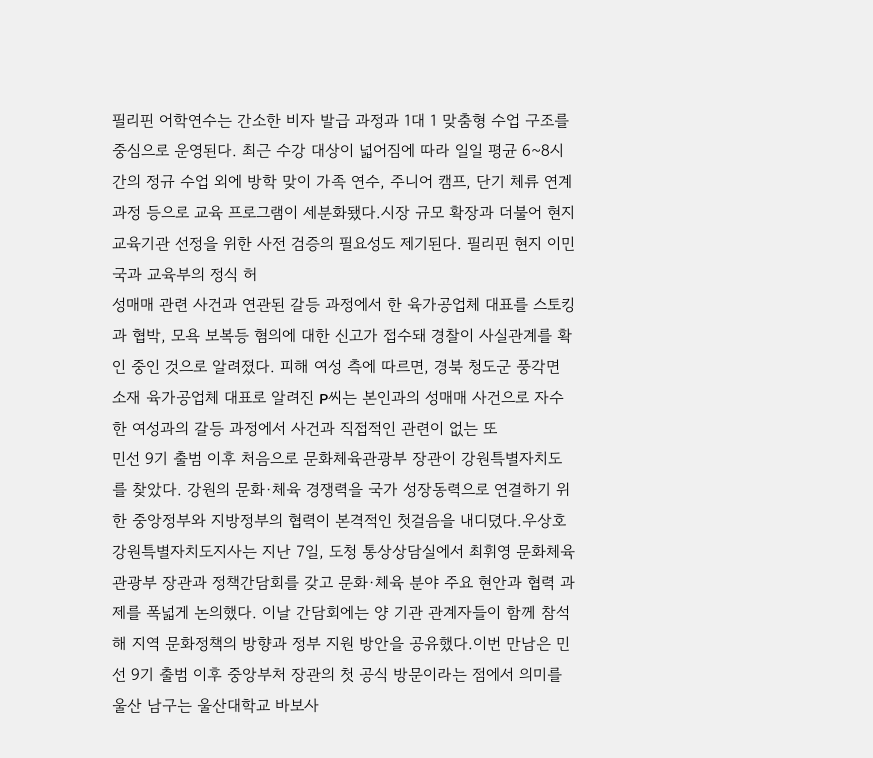필리핀 어학연수는 간소한 비자 발급 과정과 1대 1 맞춤형 수업 구조를 중심으로 운영된다. 최근 수강 대상이 넓어짐에 따라 일일 평균 6~8시간의 정규 수업 외에 방학 맞이 가족 연수, 주니어 캠프, 단기 체류 연계 과정 등으로 교육 프로그램이 세분화됐다.시장 규모 확장과 더불어 현지 교육기관 선정을 위한 사전 검증의 필요성도 제기된다. 필리핀 현지 이민국과 교육부의 정식 허
성매매 관련 사건과 연관된 갈등 과정에서 한 육가공업체 대표를 스토킹과 협박, 모욕 보복등 혐의에 대한 신고가 접수돼 경찰이 사실관계를 확인 중인 것으로 알려졌다. 피해 여성 측에 따르면, 경북 청도군 풍각면 소재 육가공업체 대표로 알려진 P씨는 본인과의 성매매 사건으로 자수한 여성과의 갈등 과정에서 사건과 직접적인 관련이 없는 또
민선 9기 출범 이후 처음으로 문화체육관광부 장관이 강원특별자치도를 찾았다. 강원의 문화·체육 경쟁력을 국가 성장동력으로 연결하기 위한 중앙정부와 지방정부의 협력이 본격적인 첫걸음을 내디뎠다.우상호 강원특별자치도지사는 지난 7일, 도청 통상상담실에서 최휘영 문화체육관광부 장관과 정책간담회를 갖고 문화·체육 분야 주요 현안과 협력 과제를 폭넓게 논의했다. 이날 간담회에는 양 기관 관계자들이 함께 참석해 지역 문화정책의 방향과 정부 지원 방안을 공유했다.이번 만남은 민선 9기 출범 이후 중앙부처 장관의 첫 공식 방문이라는 점에서 의미를
울산 남구는 울산대학교 바보사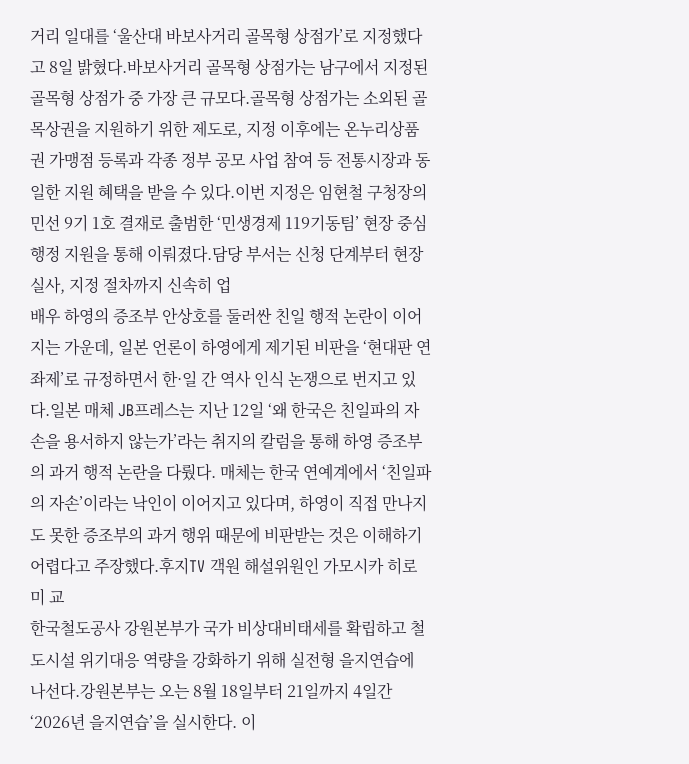거리 일대를 ‘울산대 바보사거리 골목형 상점가’로 지정했다고 8일 밝혔다.바보사거리 골목형 상점가는 남구에서 지정된 골목형 상점가 중 가장 큰 규모다.골목형 상점가는 소외된 골목상권을 지원하기 위한 제도로, 지정 이후에는 온누리상품권 가맹점 등록과 각종 정부 공모 사업 참여 등 전통시장과 동일한 지원 혜택을 받을 수 있다.이번 지정은 임현철 구청장의 민선 9기 1호 결재로 출범한 ‘민생경제 119기동팀’ 현장 중심 행정 지원을 통해 이뤄졌다.담당 부서는 신청 단계부터 현장 실사, 지정 절차까지 신속히 업
배우 하영의 증조부 안상호를 둘러싼 친일 행적 논란이 이어지는 가운데, 일본 언론이 하영에게 제기된 비판을 ‘현대판 연좌제’로 규정하면서 한·일 간 역사 인식 논쟁으로 번지고 있다.일본 매체 JB프레스는 지난 12일 ‘왜 한국은 친일파의 자손을 용서하지 않는가’라는 취지의 칼럼을 통해 하영 증조부의 과거 행적 논란을 다뤘다. 매체는 한국 연예계에서 ‘친일파의 자손’이라는 낙인이 이어지고 있다며, 하영이 직접 만나지도 못한 증조부의 과거 행위 때문에 비판받는 것은 이해하기 어렵다고 주장했다.후지TV 객원 해설위원인 가모시카 히로미 교
한국철도공사 강원본부가 국가 비상대비태세를 확립하고 철도시설 위기대응 역량을 강화하기 위해 실전형 을지연습에 나선다.강원본부는 오는 8월 18일부터 21일까지 4일간 ‘2026년 을지연습’을 실시한다. 이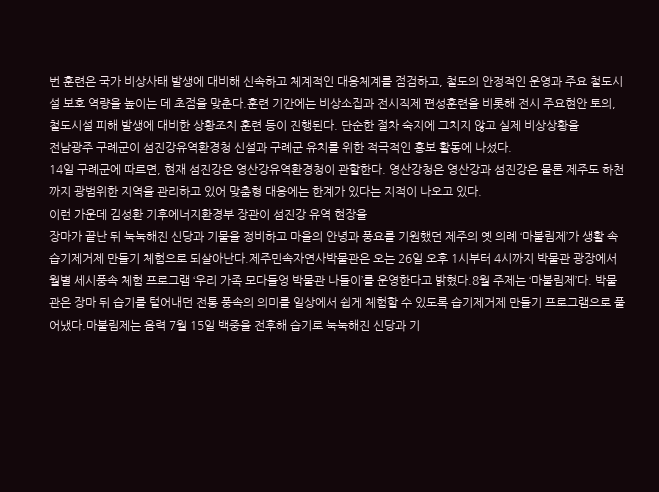번 훈련은 국가 비상사태 발생에 대비해 신속하고 체계적인 대응체계를 점검하고, 철도의 안정적인 운영과 주요 철도시설 보호 역량을 높이는 데 초점을 맞춘다.훈련 기간에는 비상소집과 전시직제 편성훈련을 비롯해 전시 주요현안 토의, 철도시설 피해 발생에 대비한 상황조치 훈련 등이 진행된다. 단순한 절차 숙지에 그치지 않고 실제 비상상황을
전남광주 구례군이 섬진강유역환경청 신설과 구례군 유치를 위한 적극적인 홍보 활동에 나섰다.
14일 구례군에 따르면, 현재 섬진강은 영산강유역환경청이 관할한다. 영산강청은 영산강과 섬진강은 물론 제주도 하천까지 광범위한 지역을 관리하고 있어 맞춤형 대응에는 한계가 있다는 지적이 나오고 있다.
이런 가운데 김성환 기후에너지환경부 장관이 섬진강 유역 현장을
장마가 끝난 뒤 눅눅해진 신당과 기물을 정비하고 마을의 안녕과 풍요를 기원했던 제주의 옛 의례 ‘마불림제’가 생활 속 습기제거제 만들기 체험으로 되살아난다.제주민속자연사박물관은 오는 26일 오후 1시부터 4시까지 박물관 광장에서 월별 세시풍속 체험 프로그램 ‘우리 가족 모다들엉 박물관 나들이’를 운영한다고 밝혔다.8월 주제는 ‘마불림제’다. 박물관은 장마 뒤 습기를 털어내던 전통 풍속의 의미를 일상에서 쉽게 체험할 수 있도록 습기제거제 만들기 프로그램으로 풀어냈다.마불림제는 음력 7월 15일 백중을 전후해 습기로 눅눅해진 신당과 기